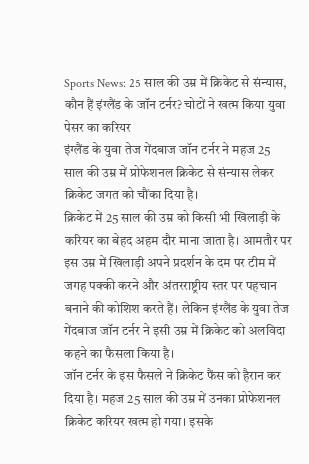Sports News: 25 साल की उम्र में क्रिकेट से संन्यास, कौन हैं इंग्लैंड के जॉन टर्नर? चोटों ने खत्म किया युवा पेसर का करियर
इंग्लैंड के युवा तेज गेंदबाज जॉन टर्नर ने महज 25 साल की उम्र में प्रोफेशनल क्रिकेट से संन्यास लेकर क्रिकेट जगत को चौंका दिया है।
क्रिकेट में 25 साल की उम्र को किसी भी खिलाड़ी के करियर का बेहद अहम दौर माना जाता है। आमतौर पर इस उम्र में खिलाड़ी अपने प्रदर्शन के दम पर टीम में जगह पक्की करने और अंतरराष्ट्रीय स्तर पर पहचान बनाने की कोशिश करते हैं। लेकिन इंग्लैंड के युवा तेज गेंदबाज जॉन टर्नर ने इसी उम्र में क्रिकेट को अलविदा कहने का फैसला किया है।
जॉन टर्नर के इस फैसले ने क्रिकेट फैंस को हैरान कर दिया है। महज 25 साल की उम्र में उनका प्रोफेशनल क्रिकेट करियर खत्म हो गया। इसके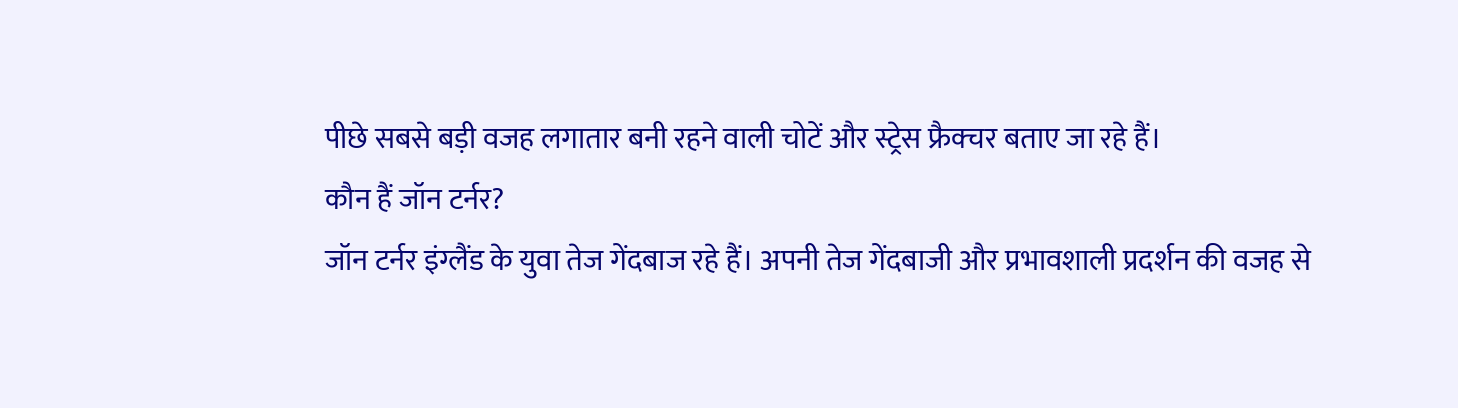पीछे सबसे बड़ी वजह लगातार बनी रहने वाली चोटें और स्ट्रेस फ्रैक्चर बताए जा रहे हैं।
कौन हैं जॉन टर्नर?
जॉन टर्नर इंग्लैंड के युवा तेज गेंदबाज रहे हैं। अपनी तेज गेंदबाजी और प्रभावशाली प्रदर्शन की वजह से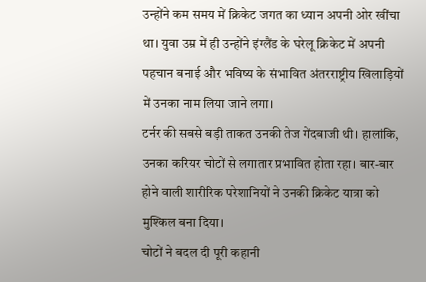उन्होंने कम समय में क्रिकेट जगत का ध्यान अपनी ओर खींचा था। युवा उम्र में ही उन्होंने इंग्लैंड के घरेलू क्रिकेट में अपनी पहचान बनाई और भविष्य के संभावित अंतरराष्ट्रीय खिलाड़ियों में उनका नाम लिया जाने लगा।
टर्नर की सबसे बड़ी ताकत उनकी तेज गेंदबाजी थी। हालांकि, उनका करियर चोटों से लगातार प्रभावित होता रहा। बार-बार होने वाली शारीरिक परेशानियों ने उनकी क्रिकेट यात्रा को मुश्किल बना दिया।
चोटों ने बदल दी पूरी कहानी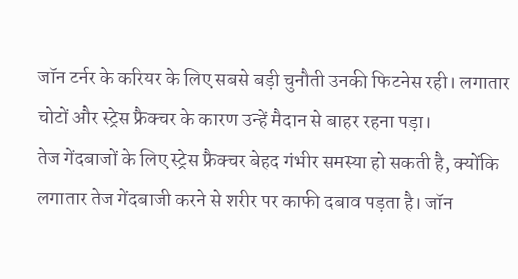जॉन टर्नर के करियर के लिए सबसे बड़ी चुनौती उनकी फिटनेस रही। लगातार चोटों और स्ट्रेस फ्रैक्चर के कारण उन्हें मैदान से बाहर रहना पड़ा।
तेज गेंदबाजों के लिए स्ट्रेस फ्रैक्चर बेहद गंभीर समस्या हो सकती है, क्योंकि लगातार तेज गेंदबाजी करने से शरीर पर काफी दबाव पड़ता है। जॉन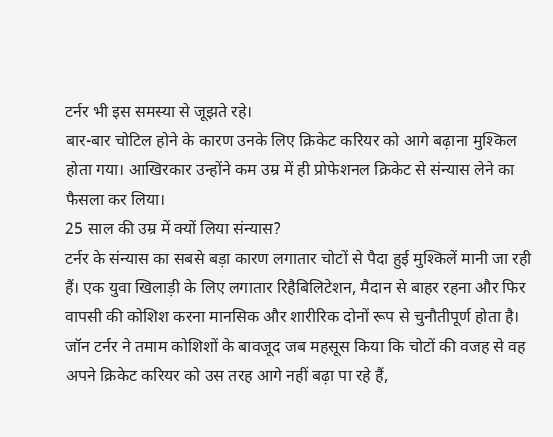टर्नर भी इस समस्या से जूझते रहे।
बार-बार चोटिल होने के कारण उनके लिए क्रिकेट करियर को आगे बढ़ाना मुश्किल होता गया। आखिरकार उन्होंने कम उम्र में ही प्रोफेशनल क्रिकेट से संन्यास लेने का फैसला कर लिया।
25 साल की उम्र में क्यों लिया संन्यास?
टर्नर के संन्यास का सबसे बड़ा कारण लगातार चोटों से पैदा हुई मुश्किलें मानी जा रही हैं। एक युवा खिलाड़ी के लिए लगातार रिहैबिलिटेशन, मैदान से बाहर रहना और फिर वापसी की कोशिश करना मानसिक और शारीरिक दोनों रूप से चुनौतीपूर्ण होता है।
जॉन टर्नर ने तमाम कोशिशों के बावजूद जब महसूस किया कि चोटों की वजह से वह अपने क्रिकेट करियर को उस तरह आगे नहीं बढ़ा पा रहे हैं,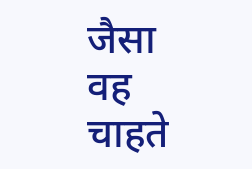जैसा वह चाहते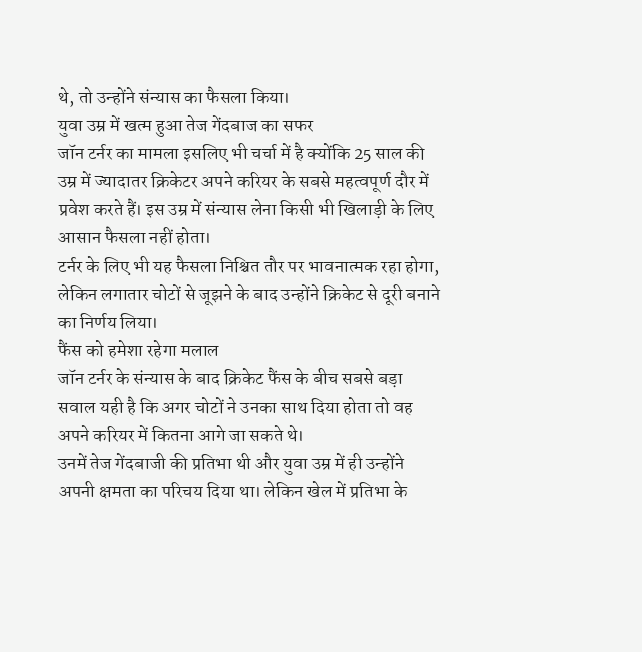थे, तो उन्होंने संन्यास का फैसला किया।
युवा उम्र में खत्म हुआ तेज गेंदबाज का सफर
जॉन टर्नर का मामला इसलिए भी चर्चा में है क्योंकि 25 साल की उम्र में ज्यादातर क्रिकेटर अपने करियर के सबसे महत्वपूर्ण दौर में प्रवेश करते हैं। इस उम्र में संन्यास लेना किसी भी खिलाड़ी के लिए आसान फैसला नहीं होता।
टर्नर के लिए भी यह फैसला निश्चित तौर पर भावनात्मक रहा होगा, लेकिन लगातार चोटों से जूझने के बाद उन्होंने क्रिकेट से दूरी बनाने का निर्णय लिया।
फैंस को हमेशा रहेगा मलाल
जॉन टर्नर के संन्यास के बाद क्रिकेट फैंस के बीच सबसे बड़ा सवाल यही है कि अगर चोटों ने उनका साथ दिया होता तो वह अपने करियर में कितना आगे जा सकते थे।
उनमें तेज गेंदबाजी की प्रतिभा थी और युवा उम्र में ही उन्होंने अपनी क्षमता का परिचय दिया था। लेकिन खेल में प्रतिभा के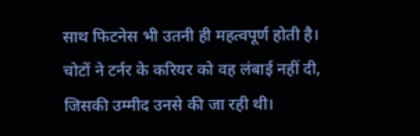साथ फिटनेस भी उतनी ही महत्वपूर्ण होती है। चोटों ने टर्नर के करियर को वह लंबाई नहीं दी, जिसकी उम्मीद उनसे की जा रही थी।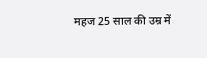महज 25 साल की उम्र में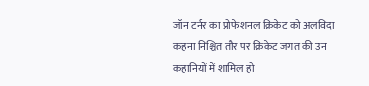जॉन टर्नर का प्रोफेशनल क्रिकेट को अलविदा कहना निश्चित तौर पर क्रिकेट जगत की उन कहानियों में शामिल हो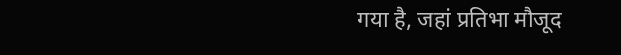गया है, जहां प्रतिभा मौजूद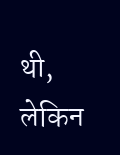थी, लेकिन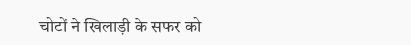चोटों ने खिलाड़ी के सफर को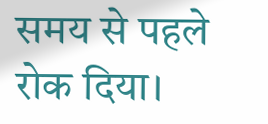समय से पहले रोक दिया।